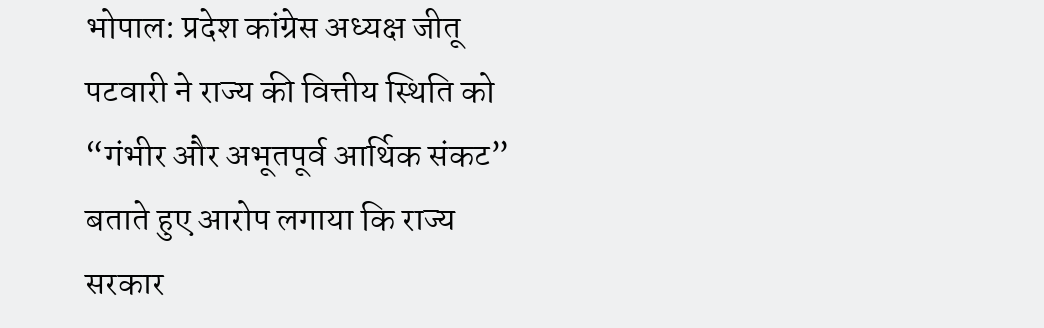भोपाल: प्रदेश कांग्रेस अध्यक्ष जीतू पटवारी ने राज्य की वित्तीय स्थिति को “गंभीर और अभूतपूर्व आर्थिक संकट” बताते हुए आरोप लगाया कि राज्य सरकार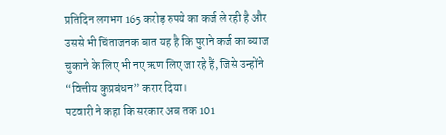प्रतिदिन लगभग 165 करोड़ रुपये का कर्ज ले रही है और उससे भी चिंताजनक बात यह है कि पुराने कर्ज का ब्याज चुकाने के लिए भी नए ऋण लिए जा रहे हैं, जिसे उन्होंने “वित्तीय कुप्रबंधन” करार दिया।
पटवारी ने कहा कि सरकार अब तक 101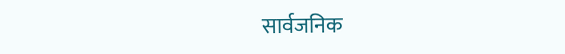सार्वजनिक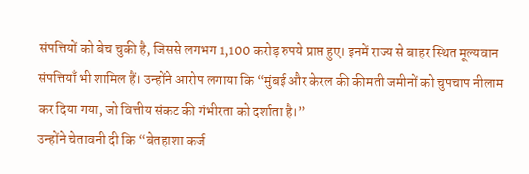संपत्तियों को बेच चुकी है, जिससे लगभग 1,100 करोड़ रुपये प्राप्त हुए। इनमें राज्य से बाहर स्थित मूल्यवान संपत्तियाँ भी शामिल हैं। उन्होंने आरोप लगाया कि “मुंबई और केरल की कीमती जमीनों को चुपचाप नीलाम कर दिया गया, जो वित्तीय संकट की गंभीरता को दर्शाता है।”
उन्होंने चेतावनी दी कि “बेतहाशा कर्ज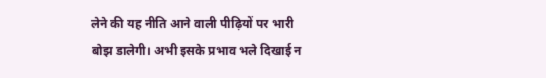लेने की यह नीति आने वाली पीढ़ियों पर भारी बोझ डालेगी। अभी इसके प्रभाव भले दिखाई न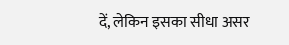दें, लेकिन इसका सीधा असर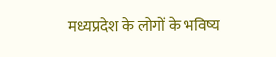मध्यप्रदेश के लोगों के भविष्य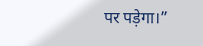पर पड़ेगा।”